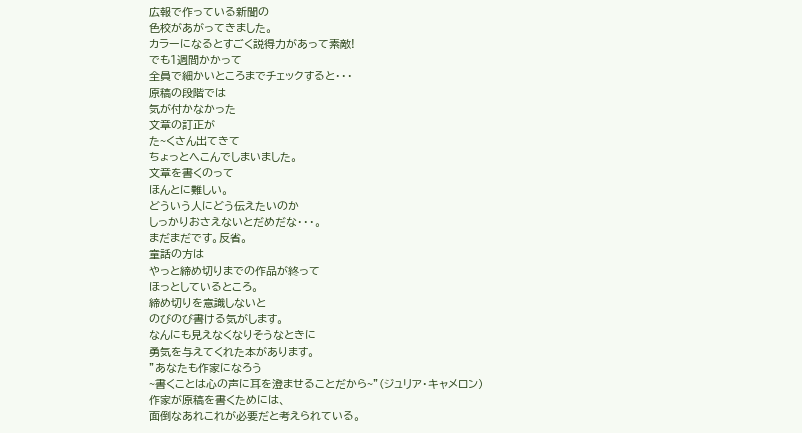広報で作っている新聞の
色校があがってきました。
カラーになるとすごく説得力があって素敵!
でも1週間かかって
全員で細かいところまでチェックすると・・・
原稿の段階では
気が付かなかった
文章の訂正が
た~くさん出てきて
ちょっとへこんでしまいました。
文章を書くのって
ほんとに難しい。
どういう人にどう伝えたいのか
しっかりおさえないとだめだな・・・。
まだまだです。反省。
童話の方は
やっと締め切りまでの作品が終って
ほっとしているところ。
締め切りを意識しないと
のびのび書ける気がします。
なんにも見えなくなりそうなときに
勇気を与えてくれた本があります。
”あなたも作家になろう
~書くことは心の声に耳を澄ませることだから~”(ジュリア・キャメロン)
作家が原稿を書くためには、
面倒なあれこれが必要だと考えられている。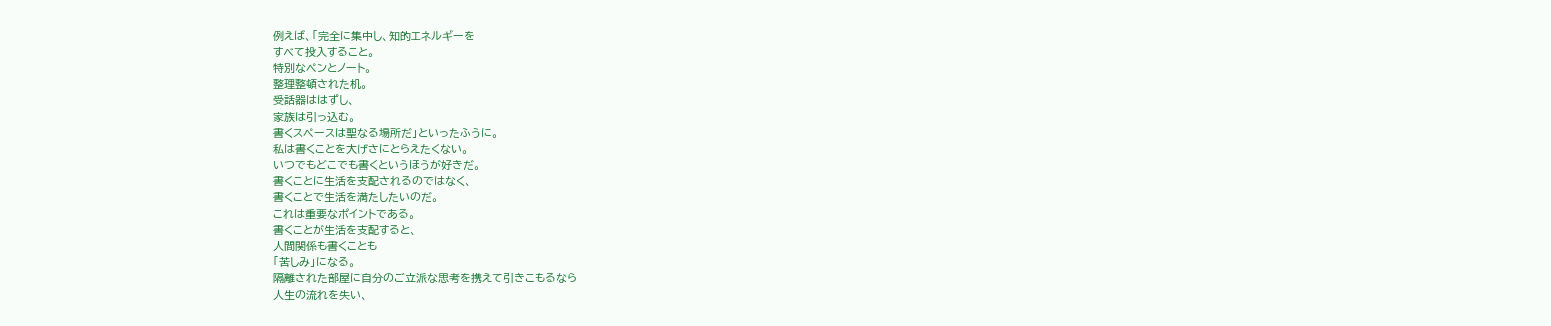例えば、「完全に集中し、知的エネルギーを
すべて投入すること。
特別なペンとノート。
整理整頓された机。
受話器ははずし、
家族は引っ込む。
書くスペースは聖なる場所だ」といったふうに。
私は書くことを大げさにとらえたくない。
いつでもどこでも書くというほうが好きだ。
書くことに生活を支配されるのではなく、
書くことで生活を満たしたいのだ。
これは重要なポイントである。
書くことが生活を支配すると、
人間関係も書くことも
「苦しみ」になる。
隔離された部屋に自分のご立派な思考を携えて引きこもるなら
人生の流れを失い、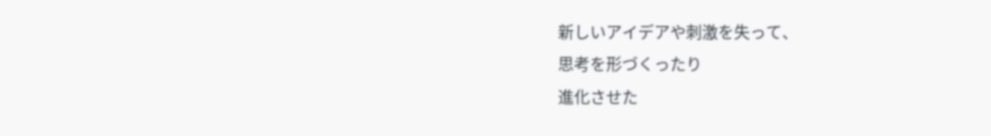新しいアイデアや刺激を失って、
思考を形づくったり
進化させた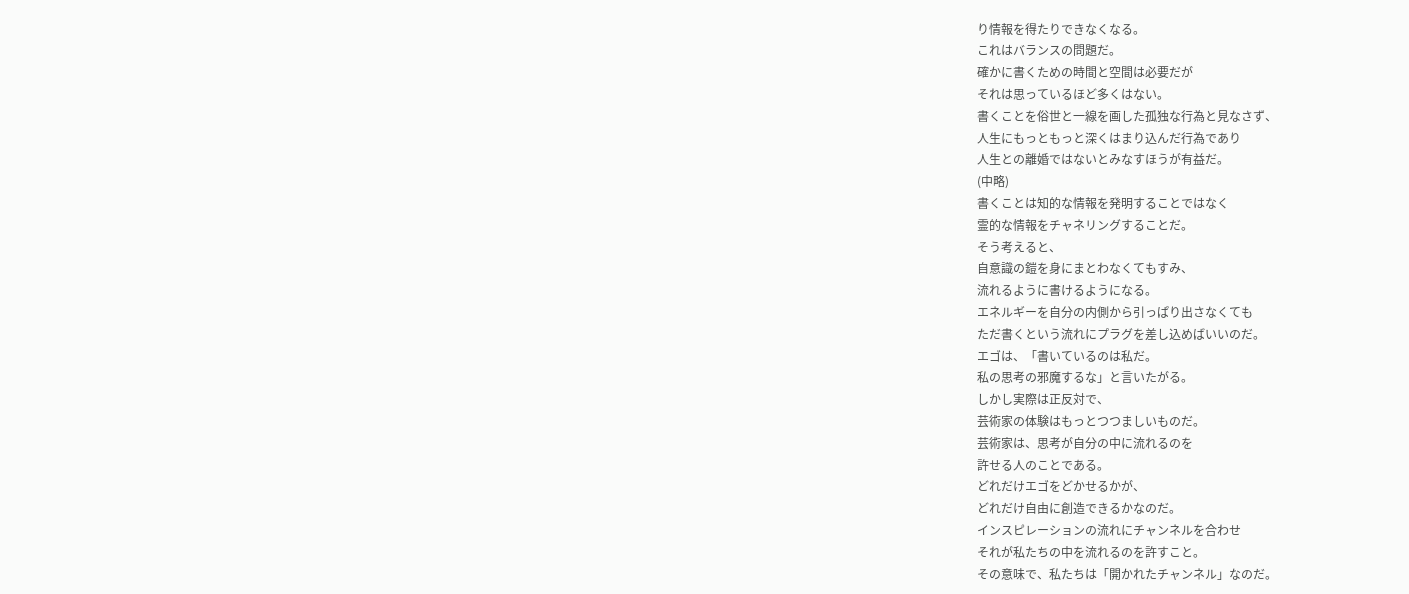り情報を得たりできなくなる。
これはバランスの問題だ。
確かに書くための時間と空間は必要だが
それは思っているほど多くはない。
書くことを俗世と一線を画した孤独な行為と見なさず、
人生にもっともっと深くはまり込んだ行為であり
人生との離婚ではないとみなすほうが有益だ。
(中略)
書くことは知的な情報を発明することではなく
霊的な情報をチャネリングすることだ。
そう考えると、
自意識の鎧を身にまとわなくてもすみ、
流れるように書けるようになる。
エネルギーを自分の内側から引っぱり出さなくても
ただ書くという流れにプラグを差し込めばいいのだ。
エゴは、「書いているのは私だ。
私の思考の邪魔するな」と言いたがる。
しかし実際は正反対で、
芸術家の体験はもっとつつましいものだ。
芸術家は、思考が自分の中に流れるのを
許せる人のことである。
どれだけエゴをどかせるかが、
どれだけ自由に創造できるかなのだ。
インスピレーションの流れにチャンネルを合わせ
それが私たちの中を流れるのを許すこと。
その意味で、私たちは「開かれたチャンネル」なのだ。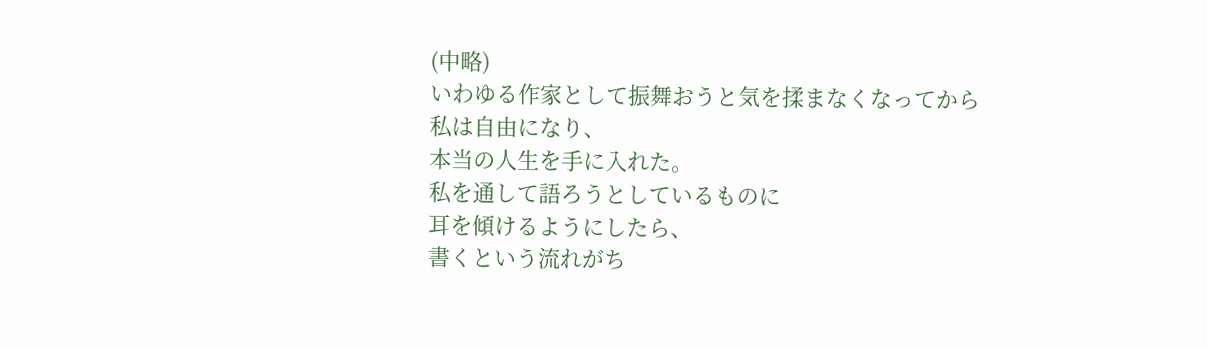(中略)
いわゆる作家として振舞おうと気を揉まなくなってから
私は自由になり、
本当の人生を手に入れた。
私を通して語ろうとしているものに
耳を傾けるようにしたら、
書くという流れがち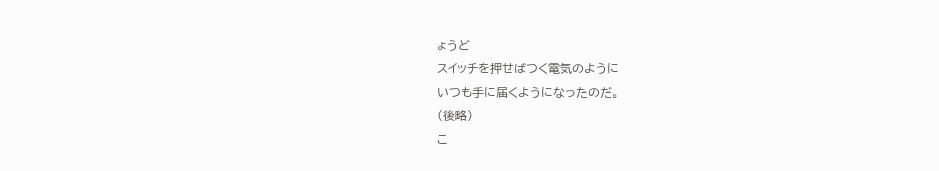ょうど
スイッチを押せばつく電気のように
いつも手に届くようになったのだ。
(後略)
こ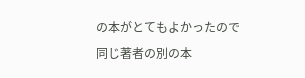の本がとてもよかったので
同じ著者の別の本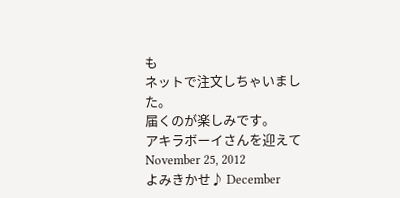も
ネットで注文しちゃいました。
届くのが楽しみです。
アキラボーイさんを迎えて November 25, 2012
よみきかせ♪ December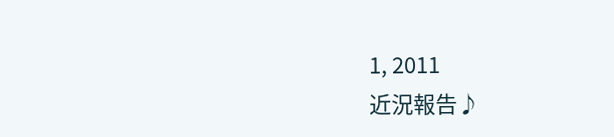1, 2011
近況報告♪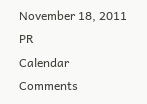November 18, 2011
PR
Calendar
Comments